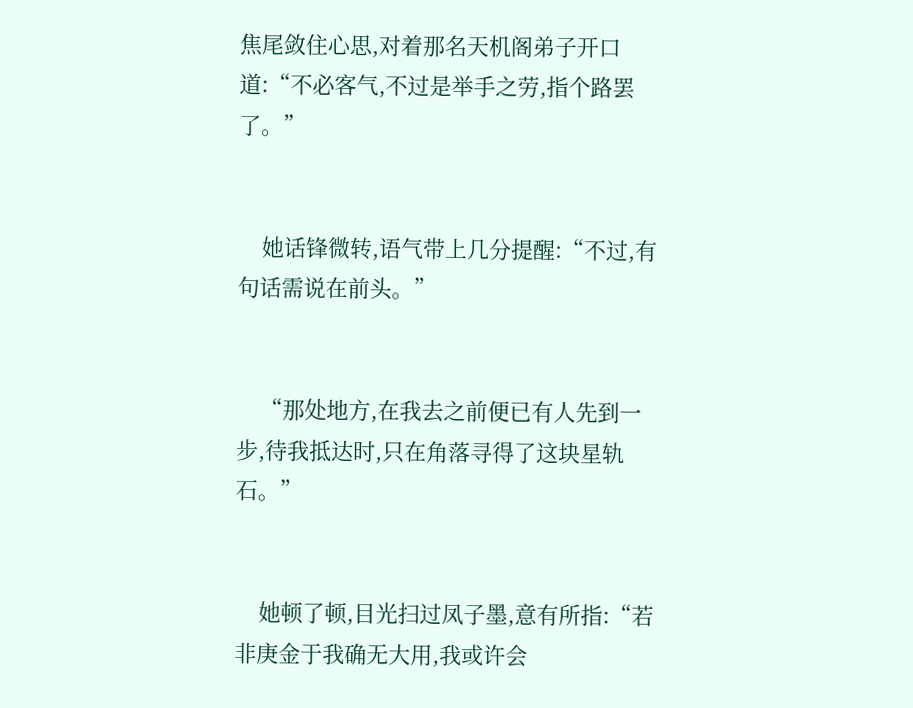焦尾敛住心思,对着那名天机阁弟子开口道:“不必客气,不过是举手之劳,指个路罢了。”


    她话锋微转,语气带上几分提醒:“不过,有句话需说在前头。”


    “那处地方,在我去之前便已有人先到一步,待我抵达时,只在角落寻得了这块星轨石。”


    她顿了顿,目光扫过凤子墨,意有所指:“若非庚金于我确无大用,我或许会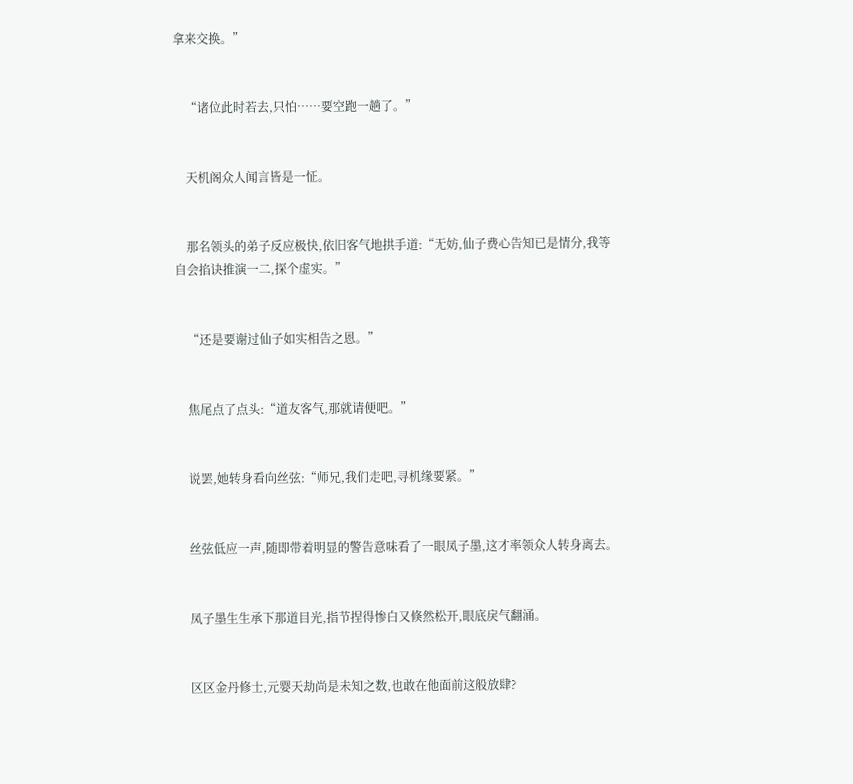拿来交换。”


    “诸位此时若去,只怕……要空跑一趟了。”


    天机阁众人闻言皆是一怔。


    那名领头的弟子反应极快,依旧客气地拱手道:“无妨,仙子费心告知已是情分,我等自会掐诀推演一二,探个虚实。”


    “还是要谢过仙子如实相告之恩。”


    焦尾点了点头:“道友客气,那就请便吧。”


    说罢,她转身看向丝弦:“师兄,我们走吧,寻机缘要紧。”


    丝弦低应一声,随即带着明显的警告意味看了一眼凤子墨,这才率领众人转身离去。


    凤子墨生生承下那道目光,指节捏得惨白又倏然松开,眼底戾气翻涌。


    区区金丹修士,元婴天劫尚是未知之数,也敢在他面前这般放肆?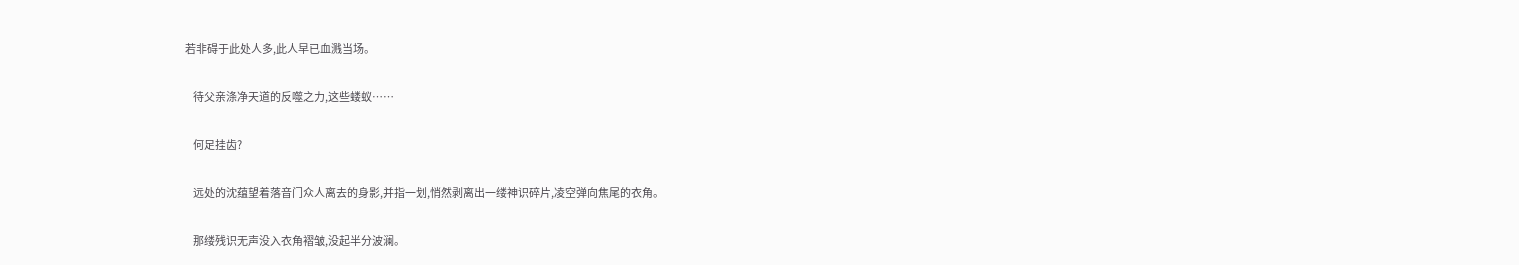若非碍于此处人多,此人早已血溅当场。


    待父亲涤净天道的反噬之力,这些蝼蚁……


    何足挂齿?


    远处的沈蕴望着落音门众人离去的身影,并指一划,悄然剥离出一缕神识碎片,凌空弹向焦尾的衣角。


    那缕残识无声没入衣角褶皱,没起半分波澜。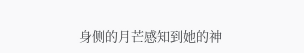身侧的月芒感知到她的神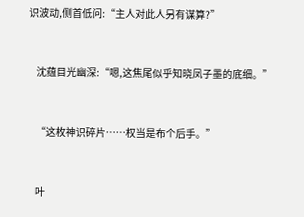识波动,侧首低问:“主人对此人另有谋算?”


    沈蕴目光幽深:“嗯,这焦尾似乎知晓凤子墨的底细。”


    “这枚神识碎片……权当是布个后手。”


    叶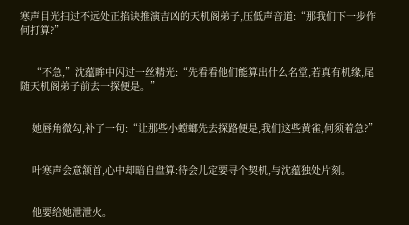寒声目光扫过不远处正掐诀推演吉凶的天机阁弟子,压低声音道:“那我们下一步作何打算?”


    “不急,”沈蕴眸中闪过一丝精光:“先看看他们能算出什么名堂,若真有机缘,尾随天机阁弟子前去一探便是。”


    她唇角微勾,补了一句:“让那些小螳螂先去探路便是,我们这些黄雀,何须着急?”


    叶寒声会意颔首,心中却暗自盘算:待会儿定要寻个契机,与沈蕴独处片刻。


    他要给她泄泄火。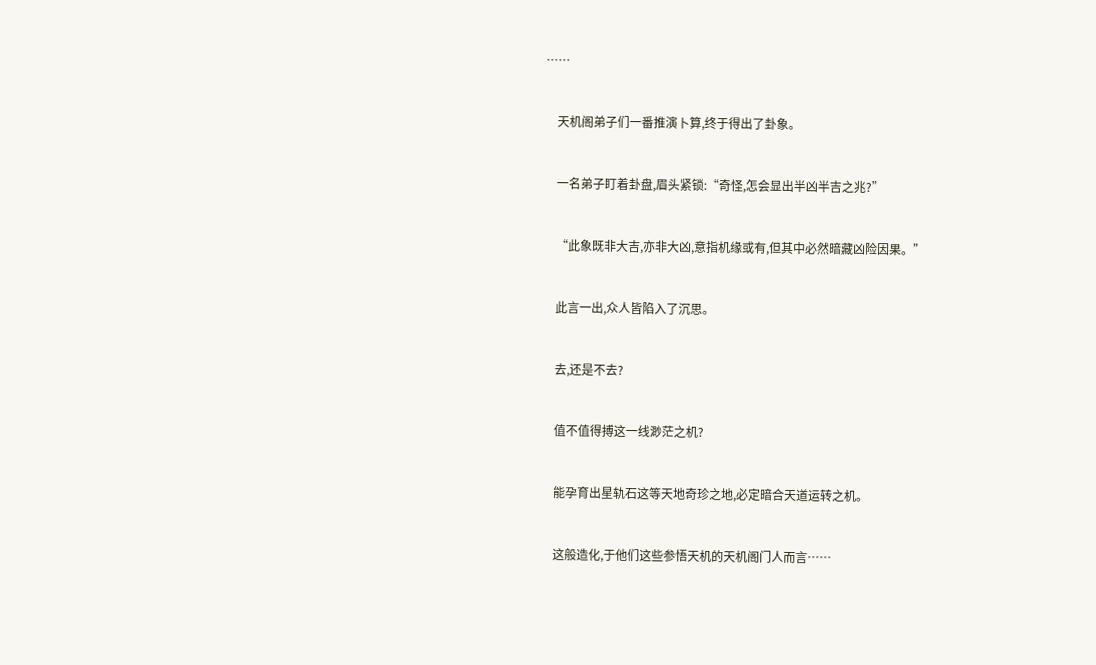……


    天机阁弟子们一番推演卜算,终于得出了卦象。


    一名弟子盯着卦盘,眉头紧锁:“奇怪,怎会显出半凶半吉之兆?”


    “此象既非大吉,亦非大凶,意指机缘或有,但其中必然暗藏凶险因果。”


    此言一出,众人皆陷入了沉思。


    去,还是不去?


    值不值得搏这一线渺茫之机?


    能孕育出星轨石这等天地奇珍之地,必定暗合天道运转之机。


    这般造化,于他们这些参悟天机的天机阁门人而言……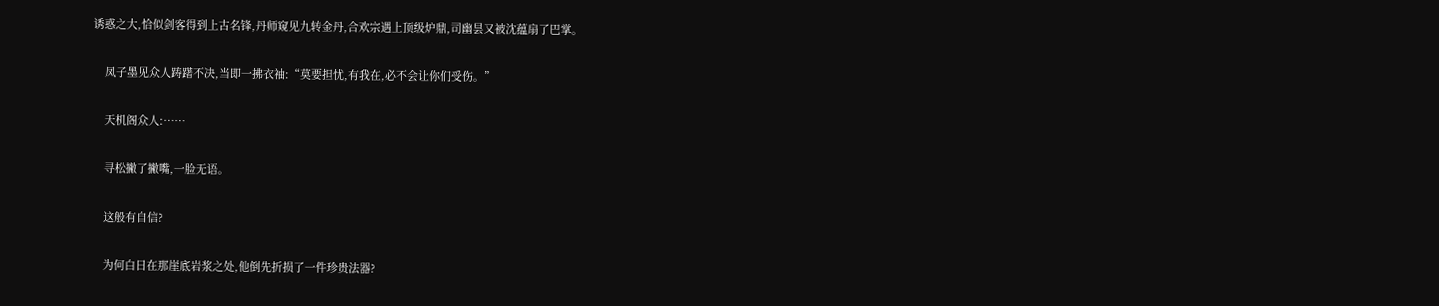诱惑之大,恰似剑客得到上古名锋,丹师窥见九转金丹,合欢宗遇上顶级炉鼎,司幽昙又被沈蕴扇了巴掌。


    凤子墨见众人踌躇不决,当即一拂衣袖:“莫要担忧,有我在,必不会让你们受伤。”


    天机阁众人:……


    寻松撇了撇嘴,一脸无语。


    这般有自信?


    为何白日在那崖底岩浆之处,他倒先折损了一件珍贵法器?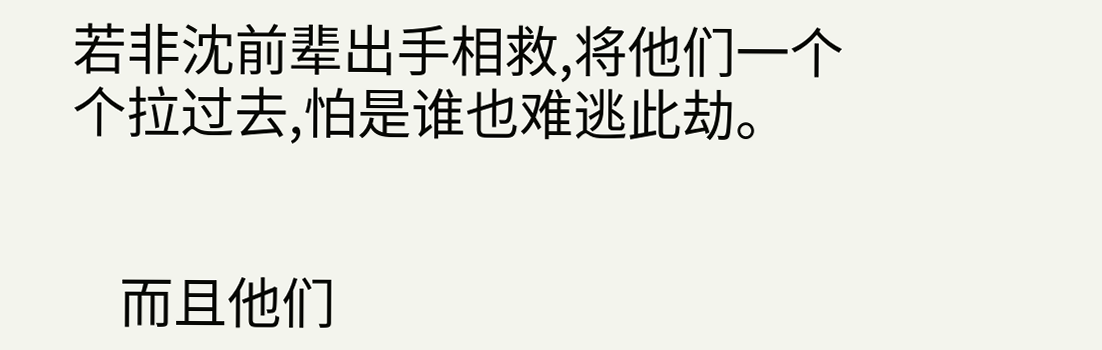若非沈前辈出手相救,将他们一个个拉过去,怕是谁也难逃此劫。


    而且他们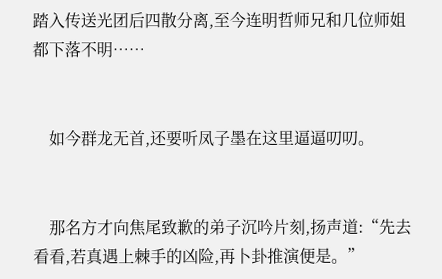踏入传送光团后四散分离,至今连明哲师兄和几位师姐都下落不明……


    如今群龙无首,还要听凤子墨在这里逼逼叨叨。


    那名方才向焦尾致歉的弟子沉吟片刻,扬声道:“先去看看,若真遇上棘手的凶险,再卜卦推演便是。”